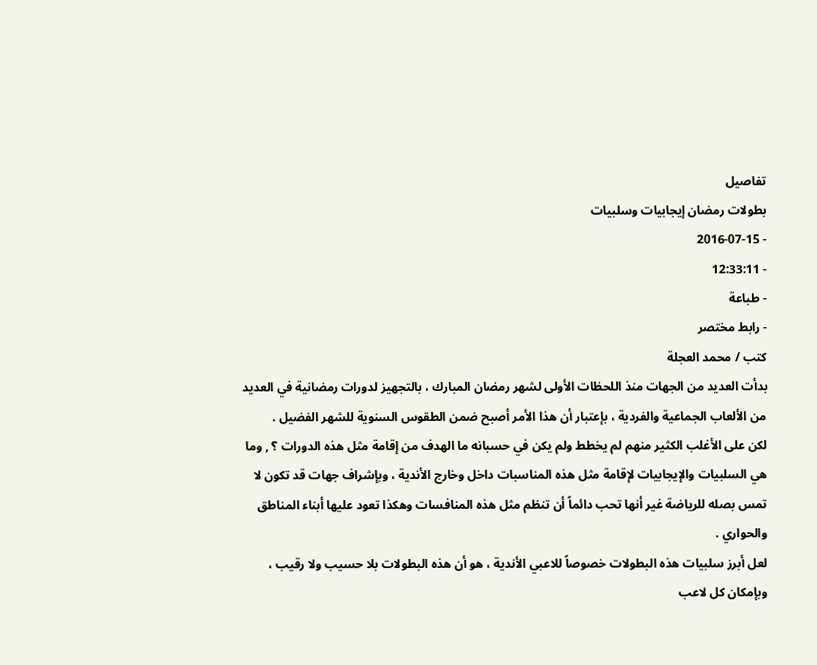تفاصيل
بطولات رمضان إيجابيات وسلبيات
- 2016-07-15
- 12:33:11
- طباعة
- رابط مختصر
كتب / محمد العجلة
بدأت العديد من الجهات منذ اللحظات الأولى لشهر رمضان المبارك ، بالتجهيز لدورات رمضانية في العديد من الألعاب الجماعية والفردية ، بإعتبار أن هذا الأمر أصبح ضمن الطقوس السنوية للشهر الفضيل .
لكن على الأغلب الكثير منهم لم يخطط ولم يكن في حسبانه ما الهدف من إقامة مثل هذه الدورات ؟ , وما هي السلبيات والإيجابيات لإقامة مثل هذه المناسبات داخل وخارج الأندية ، وبإشراف جهات قد تكون لا تمس بصله للرياضة غير أنها تحب دائماً أن تنظم مثل هذه المنافسات وهكذا تعود عليها أبناء المناطق والحواري .
لعل أبرز سلبيات هذه البطولات خصوصاً للاعبي الأندية ، هو أن هذه البطولات بلا حسيب ولا رقيب ، وبإمكان كل لاعب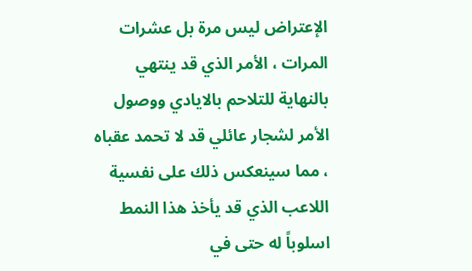الإعتراض ليس مرة بل عشرات المرات ، الأمر الذي قد ينتهي بالنهاية للتلاحم بالايادي ووصول الأمر لشجار عائلي قد لا تحمد عقباه ، مما سينعكس ذلك على نفسية اللاعب الذي قد يأخذ هذا النمط اسلوباً له حتى في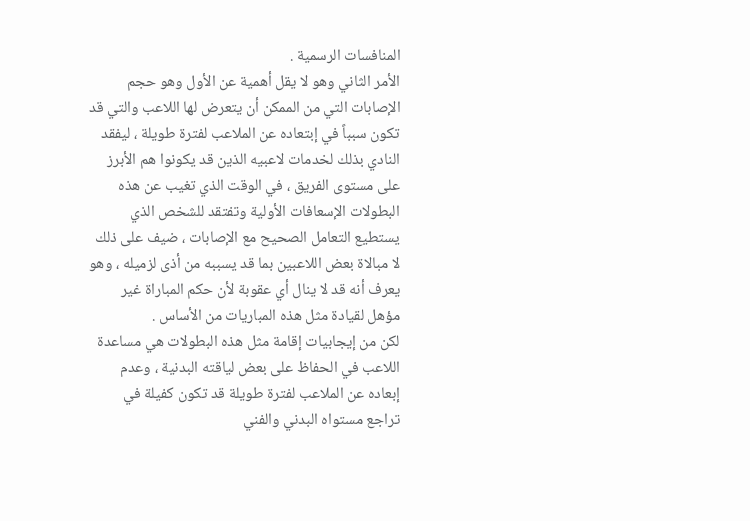المنافسات الرسمية .
الأمر الثاني وهو لا يقل أهمية عن الأول وهو حجم الإصابات التي من الممكن أن يتعرض لها اللاعب والتي قد تكون سبباً في إبتعاده عن الملاعب لفترة طويلة ، ليفقد النادي بذلك لخدمات لاعبيه الذين قد يكونوا هم الأبرز على مستوى الفريق ، في الوقت الذي تغيب عن هذه البطولات الإسعافات الأولية وتفتقد للشخص الذي يستطيع التعامل الصحيح مع الإصابات ، ضيف على ذلك لا مبالاة بعض اللاعبين بما قد يسببه من أذى لزميله ، وهو يعرف أنه قد لا ينال أي عقوبة لأن حكم المباراة غير مؤهل لقيادة مثل هذه المباريات من الأساس .
لكن من إيجابيات إقامة مثل هذه البطولات هي مساعدة اللاعب في الحفاظ على بعض لياقته البدنية ، وعدم إبعاده عن الملاعب لفترة طويلة قد تكون كفيلة في تراجع مستواه البدني والفني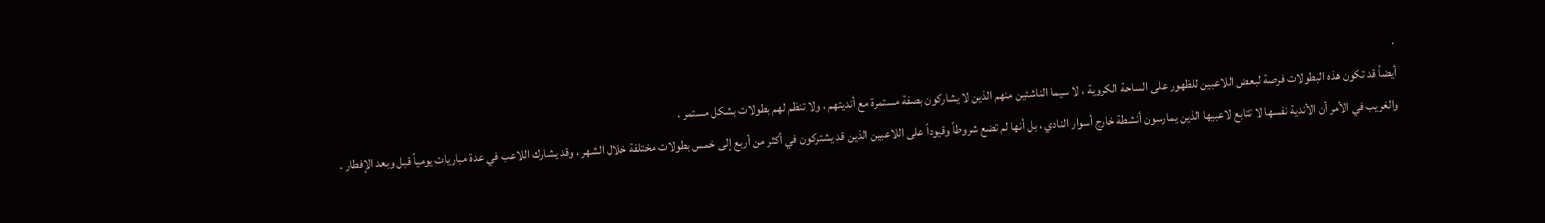.
أيضاً قد تكون هذه البطولات فرصة لبعض اللاعبين للظهور على الساحة الكروية ، لا سيما الناشئين منهم الذين لا يشاركون بصفة مستمرة مع أنديتهم ، ولا تنظم لهم بطولات بشكل مستمر .
والغريب في الأمر أن الأندية نفسها لا تتابع لاعبيها الذين يمارسون أنشطة خارج أسوار النادي ، بل أنها لم تضع شروطاً وقيوداً على اللاعبين الذين قد يشتركون في أكثر من أربع إلى خمس بطولات مختلفة خلال الشهر ، وقد يشارك اللاعب في عدة مباريات يومياً قبل وبعد الإفطار .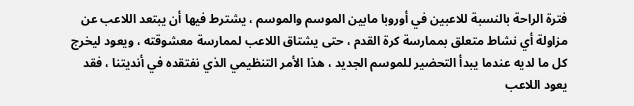فترة الراحة بالنسبة للاعبين في أوروبا مابين الموسم والموسم ، يشترط فيها أن يبتعد اللاعب عن مزاولة أي نشاط متعلق بممارسة كرة القدم ، حتى يشتاق اللاعب لممارسة معشوقته ، ويعود ليخرج كل ما لديه عندما يبدأ التحضير للموسم الجديد ، هذا الأمر التنظيمي الذي نفتقده في أنديتنا ، فقد يعود اللاعب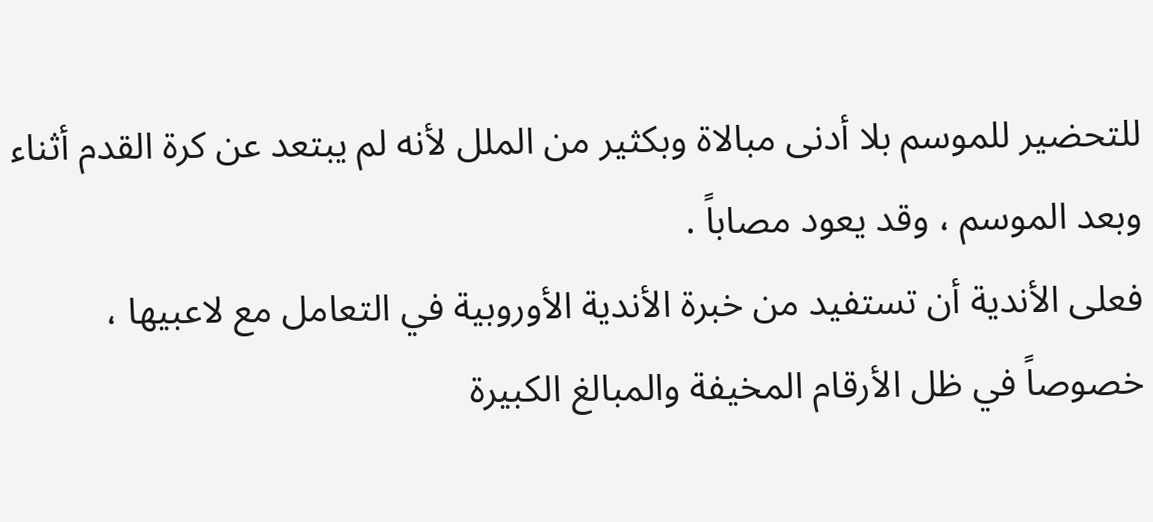للتحضير للموسم بلا أدنى مبالاة وبكثير من الملل لأنه لم يبتعد عن كرة القدم أثناء وبعد الموسم ، وقد يعود مصاباً .
فعلى الأندية أن تستفيد من خبرة الأندية الأوروبية في التعامل مع لاعبيها ، خصوصاً في ظل الأرقام المخيفة والمبالغ الكبيرة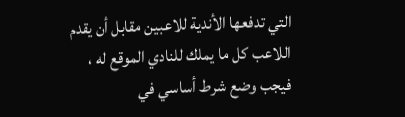التي تدفعها الأندية للاعبين مقابل أن يقدم اللاعب كل ما يملك للنادي الموقع له ، فيجب وضع شرط أساسي في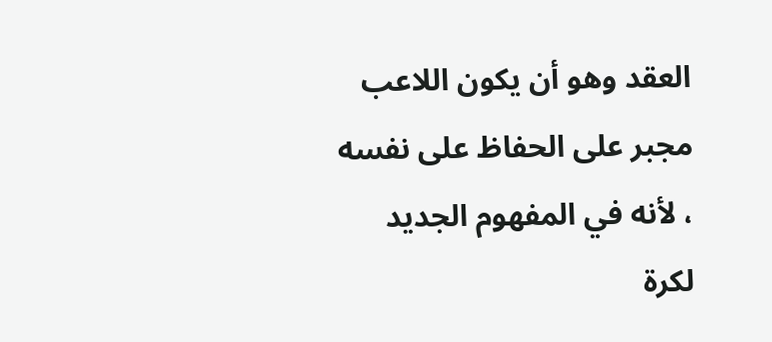العقد وهو أن يكون اللاعب مجبر على الحفاظ على نفسه ، لأنه في المفهوم الجديد لكرة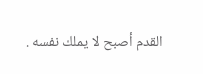القدم أصبح لا يملك نفسه .